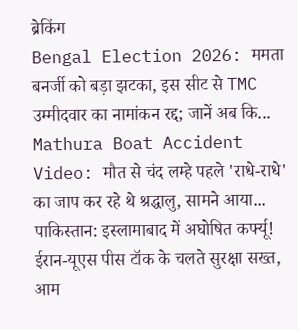ब्रेकिंग
Bengal Election 2026: ममता बनर्जी को बड़ा झटका, इस सीट से TMC उम्मीदवार का नामांकन रद्द; जानें अब कि... Mathura Boat Accident Video: मौत से चंद लम्हे पहले 'राधे-राधे' का जाप कर रहे थे श्रद्धालु, सामने आया... पाकिस्तान: इस्लामाबाद में अघोषित कर्फ्यू! ईरान-यूएस पीस टॉक के चलते सुरक्षा सख्त, आम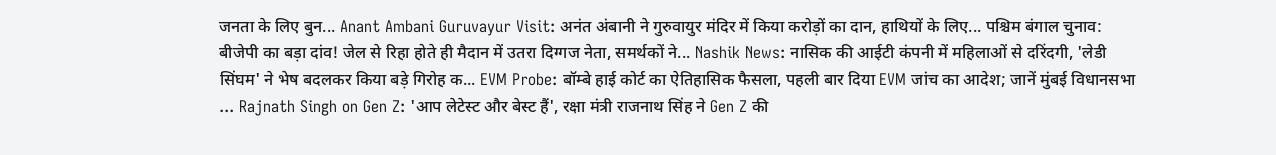जनता के लिए बुन... Anant Ambani Guruvayur Visit: अनंत अंबानी ने गुरुवायुर मंदिर में किया करोड़ों का दान, हाथियों के लिए... पश्चिम बंगाल चुनाव: बीजेपी का बड़ा दांव! जेल से रिहा होते ही मैदान में उतरा दिग्गज नेता, समर्थकों ने... Nashik News: नासिक की आईटी कंपनी में महिलाओं से दरिंदगी, 'लेडी सिंघम' ने भेष बदलकर किया बड़े गिरोह क... EVM Probe: बॉम्बे हाई कोर्ट का ऐतिहासिक फैसला, पहली बार दिया EVM जांच का आदेश; जानें मुंबई विधानसभा ... Rajnath Singh on Gen Z: 'आप लेटेस्ट और बेस्ट हैं', रक्षा मंत्री राजनाथ सिंह ने Gen Z की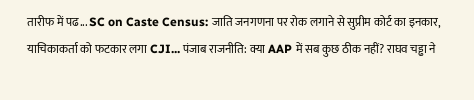तारीफ में पढ... SC on Caste Census: जाति जनगणना पर रोक लगाने से सुप्रीम कोर्ट का इनकार, याचिकाकर्ता को फटकार लगा CJI... पंजाब राजनीति: क्या AAP में सब कुछ ठीक नहीं? राघव चड्ढा ने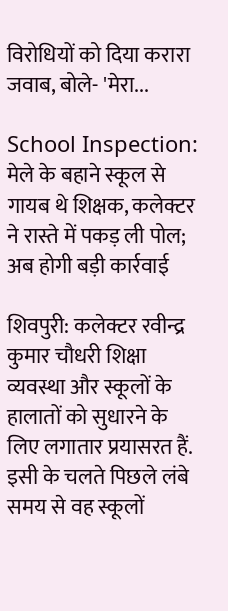विरोधियों को दिया करारा जवाब, बोले- 'मेरा...

School Inspection: मेले के बहाने स्कूल से गायब थे शिक्षक, कलेक्टर ने रास्ते में पकड़ ली पोल; अब होगी बड़ी कार्रवाई

शिवपुरी: कलेक्टर रवीन्द्र कुमार चौधरी शिक्षा व्यवस्था और स्कूलों के हालातों को सुधारने के लिए लगातार प्रयासरत हैं. इसी के चलते पिछले लंबे समय से वह स्कूलों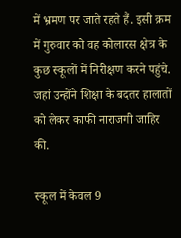में भ्रमण पर जाते रहते हैं. इसी क्रम में गुरुवार को वह कोलारस क्षेत्र के कुछ स्कूलों में निरीक्षण करने पहुंचे. जहां उन्होंने शिक्षा के बदतर हालातों को लेकर काफी नाराजगी जाहिर की.

स्कूल में केवल 9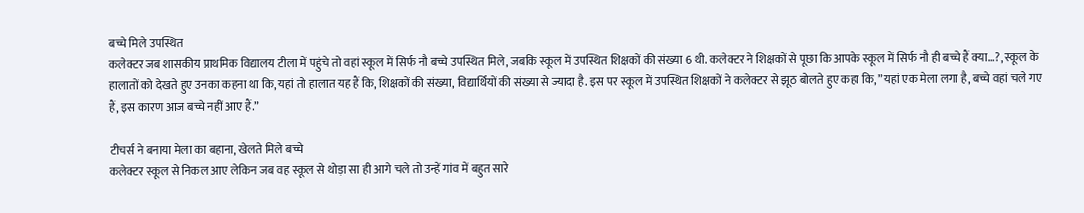बच्चे मिले उपस्थित
कलेक्टर जब शासकीय प्राथमिक विद्यालय टीला में पहुंचे तो वहां स्कूल में सिर्फ नौ बच्चे उपस्थित मिले, जबकि स्कूल में उपस्थित शिक्षकों की संख्या 6 थी. कलेक्टर ने शिक्षकों से पूछा कि आपके स्कूल में सिर्फ नौ ही बच्चे हैं क्या…?, स्कूल के हालातों को देखते हुए उनका कहना था कि, यहां तो हालात यह हैं कि, शिक्षकों की संख्या, विद्यार्थियों की संख्या से ज्यादा है. इस पर स्कूल में उपस्थित शिक्षकों ने कलेक्टर से झूठ बोलते हुए कहा कि, ”यहां एक मेला लगा है, बच्चे वहां चले गए हैं, इस कारण आज बच्चे नहीं आए हैं.”

टीचर्स ने बनाया मेला का बहाना, खेलते मिले बच्चे
कलेक्टर स्कूल से निकल आए लेकिन जब वह स्कूल से थोड़ा सा ही आगे चले तो उन्हें गांव में बहुत सारे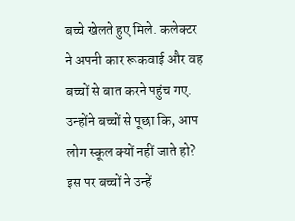बच्चे खेलते हुए मिले. कलेक्टर ने अपनी कार रूकवाई और वह बच्चों से बात करने पहुंच गए. उन्होंने बच्चों से पूछा कि, आप लोग स्कूल क्यों नहीं जाते हो? इस पर बच्चों ने उन्हें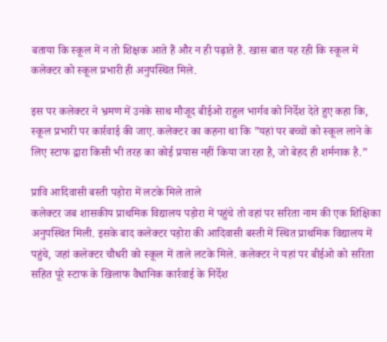बताया कि स्कूल में न तो शिक्षक आते हैं और न ही पढ़ाते हैं. खास बात यह रही कि स्कूल में कलेक्टर को स्कूल प्रभारी ही अनुपस्थित मिले.

इस पर कलेक्टर ने भ्रमण में उनके साथ मौजूद बीईओ राहुल भार्गव को निर्देश देते हुए कहा कि, स्कूल प्रभारी पर कार्रवाई की जाए. कलेक्टर का कहना था कि ”यहां पर बच्चों को स्कूल लाने के लिए स्टाफ द्वारा किसी भी तरह का कोई प्रयास नहीं किया जा रहा है, जो बेहद ही शर्मनाक है.”

प्रावि आदिवासी बस्ती पड़ोरा में लटके मिले ताले
कलेक्टर जब शासकीय प्राथमिक विद्यालय पड़ोरा में पहुंचे तो वहां पर सरिता नाम की एक शिक्षिका अनुपस्थित मिली. इसके बाद कलेक्टर पड़ोरा की आदिवासी बस्ती में स्थित प्राथमिक विद्यालय में पहुंचे, जहां कलेक्टर चौधरी को स्कूल में ताले लटके मिले. कलेक्टर ने यहां पर बीईओ को सरिता सहित पूरे स्टाफ के खिलाफ वैधानिक कार्रवाई के निर्देश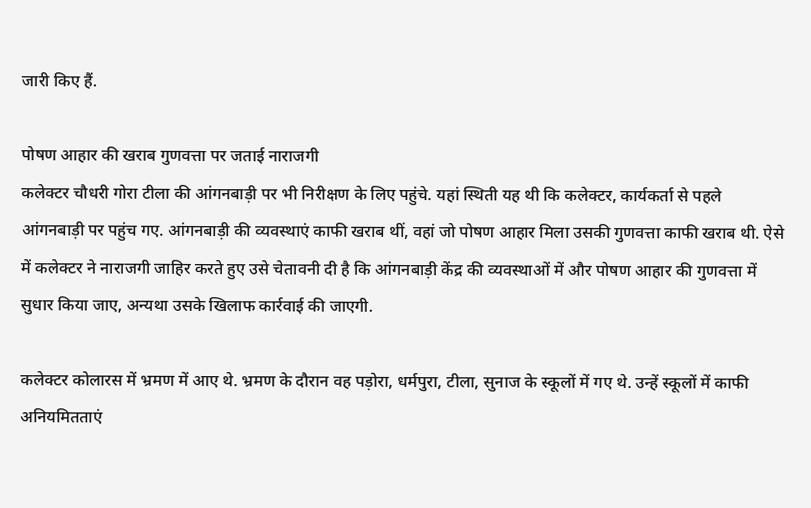जारी किए हैं.

पोषण आहार की खराब गुणवत्ता पर जताई नाराजगी
कलेक्टर चौधरी गोरा टीला की आंगनबाड़ी पर भी निरीक्षण के लिए पहुंचे. यहां स्थिती यह थी कि कलेक्टर, कार्यकर्ता से पहले आंगनबाड़ी पर पहुंच गए. आंगनबाड़ी की व्यवस्थाएं काफी खराब थीं, वहां जो पोषण आहार मिला उसकी गुणवत्ता काफी खराब थी. ऐसे में कलेक्टर ने नाराजगी जाहिर करते हुए उसे चेतावनी दी है कि आंगनबाड़ी केंद्र की व्यवस्थाओं में और पोषण आहार की गुणवत्ता में सुधार किया जाए, अन्यथा उसके खिलाफ कार्रवाई की जाएगी.

कलेक्टर कोलारस में भ्रमण में आए थे. भ्रमण के दौरान वह पड़ोरा, धर्मपुरा, टीला, सुनाज के स्कूलों में गए थे. उन्हें स्कूलों में काफी अनियमितताएं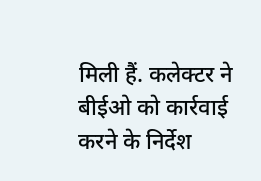मिली हैं. कलेक्टर ने बीईओ को कार्रवाई करने के निर्देश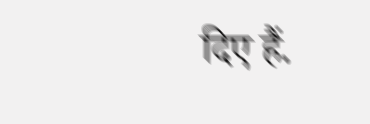दिए हैं.